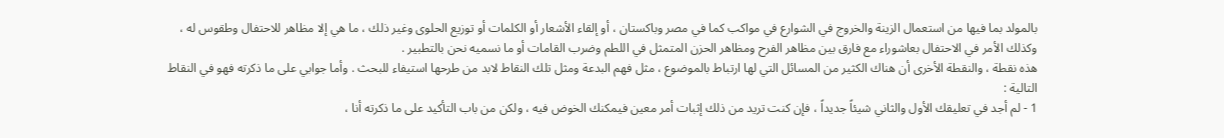بالمولد بما فيها من استعمال الزينة والخروج في الشوارع في مواكب كما في مصر وباكستان ، أو إلقاء الأشعار أو الكلمات أو توزيع الحلوى وغير ذلك ، ما هي إلا مظاهر للاحتفال وطقوس له ، وكذلك الأمر في الاحتفال بعاشوراء مع فارق بين مظاهر الفرح ومظاهر الحزن المتمثل في اللطم وضرب القامات أو ما نسميه نحن بالتطبير .
هذه نقطة ، والنقطة الأخرى أن هناك الكثير من المسائل التي لها ارتباط بالموضوع ، مثل فهم البدعة ومثل تلك النقاط لابد من طرحها استيفاء للبحث . وأما جوابي على ما ذكرته فهو في النقاط التالية :
1 - لم أجد في تعليقك الأول والثاني شيئاً جديداً ، فإن كنت تريد من ذلك إثبات أمر معين فيمكنك الخوض فيه ، ولكن من باب التأكيد على ما ذكرته أنا ،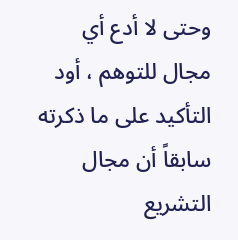وحتى لا أدع أي مجال للتوهم ، أود التأكيد على ما ذكرته سابقاً أن مجال التشريع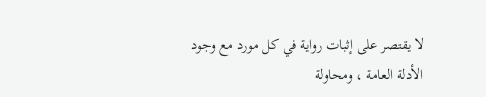لا يقتصر على إثبات رواية في كل مورد مع وجود الأدلة العامة ، ومحاولة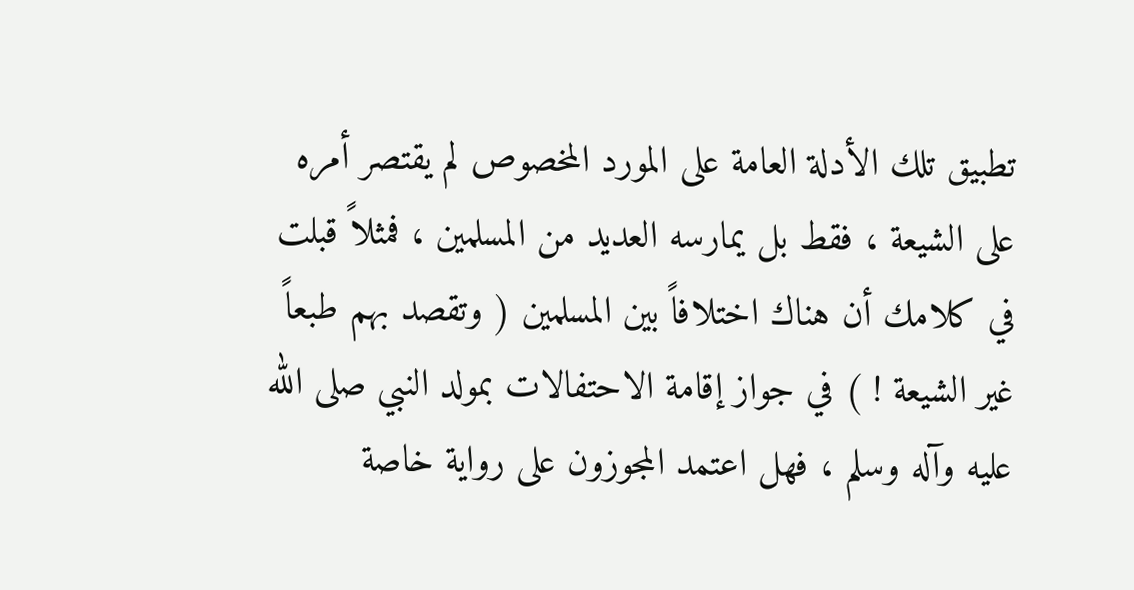تطبيق تلك الأدلة العامة على المورد المخصوص لم يقتصر أمره على الشيعة ، فقط بل يمارسه العديد من المسلمين ، فمثلاً قبلت في كلامك أن هناك اختلافاً بين المسلمين ( وتقصد بهم طبعاً غير الشيعة ! ) في جواز إقامة الاحتفالات بمولد النبي صلى الله عليه وآله وسلم ، فهل اعتمد المجوزون على رواية خاصة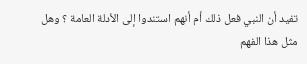تفيد أن النبي فعل ذلك أم أنهم استندوا إلى الأدلة العامة ؟ وهل مثل هذا الفهم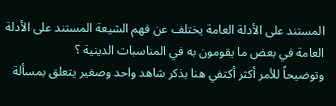المستند على الأدلة العامة يختلف عن فهم الشيعة المستند على الأدلة العامة في بعض ما يقومون به في المناسبات الدينية ؟
وتوضيحاً للأمر أكثر أكتفي هنا بذكر شاهد واحد وصغير يتعلق بمسألة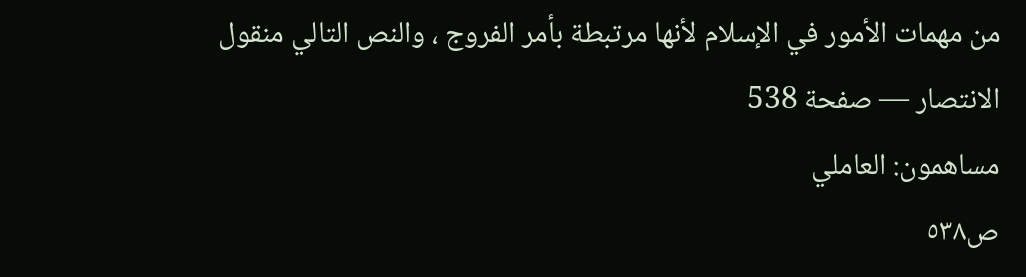من مهمات الأمور في الإسلام لأنها مرتبطة بأمر الفروج ، والنص التالي منقول
الانتصار — صفحة 538
مساهمون: العاملي
ص٥٣٨